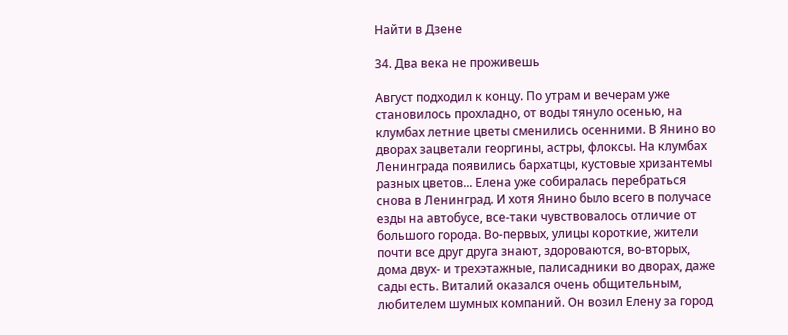Найти в Дзене

34. Два века не проживешь

Август подходил к концу. По утрам и вечерам уже становилось прохладно, от воды тянуло осенью, на клумбах летние цветы сменились осенними. В Янино во дворах зацветали георгины, астры, флоксы. На клумбах Ленинграда появились бархатцы, кустовые хризантемы разных цветов... Елена уже собиралась перебраться снова в Ленинград. И хотя Янино было всего в получасе езды на автобусе, все-таки чувствовалось отличие от большого города. Во-первых, улицы короткие, жители почти все друг друга знают, здороваются, во-вторых, дома двух- и трехэтажные, палисадники во дворах, даже сады есть. Виталий оказался очень общительным, любителем шумных компаний. Он возил Елену за город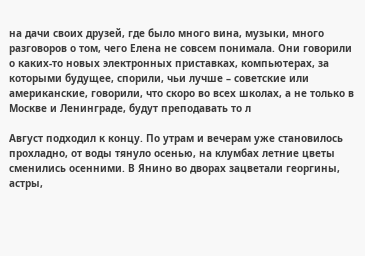на дачи своих друзей, где было много вина, музыки, много разговоров о том, чего Елена не совсем понимала. Они говорили о каких-то новых электронных приставках, компьютерах, за которыми будущее, спорили, чьи лучше – советские или американские, говорили, что скоро во всех школах, а не только в Москве и Ленинграде, будут преподавать то л

Август подходил к концу. По утрам и вечерам уже становилось прохладно, от воды тянуло осенью, на клумбах летние цветы сменились осенними. В Янино во дворах зацветали георгины, астры,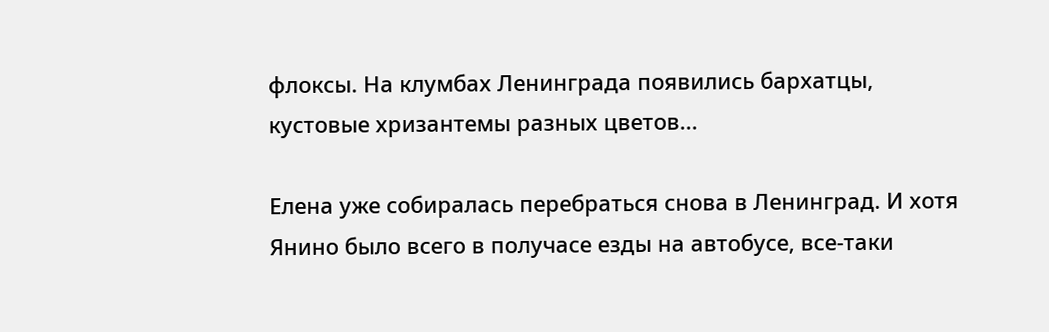флоксы. На клумбах Ленинграда появились бархатцы, кустовые хризантемы разных цветов...

Елена уже собиралась перебраться снова в Ленинград. И хотя Янино было всего в получасе езды на автобусе, все-таки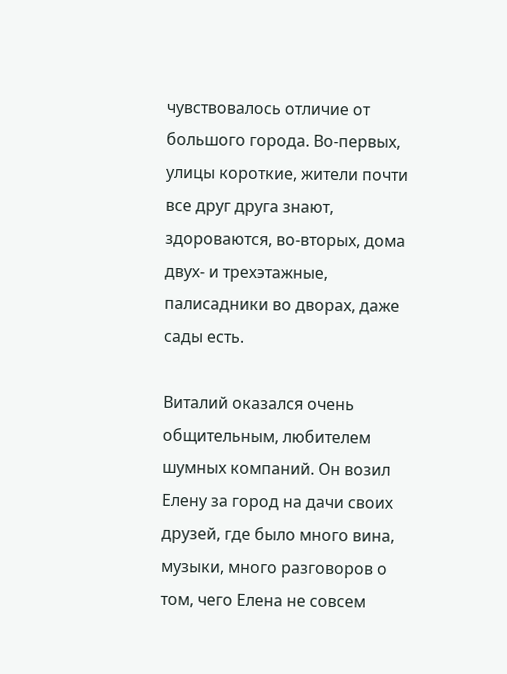чувствовалось отличие от большого города. Во-первых, улицы короткие, жители почти все друг друга знают, здороваются, во-вторых, дома двух- и трехэтажные, палисадники во дворах, даже сады есть.

Виталий оказался очень общительным, любителем шумных компаний. Он возил Елену за город на дачи своих друзей, где было много вина, музыки, много разговоров о том, чего Елена не совсем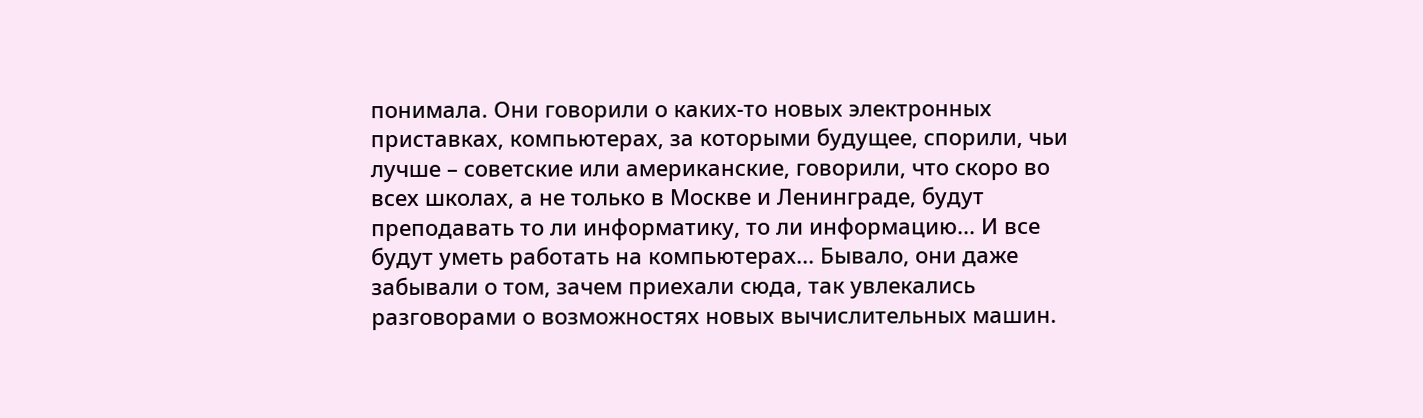понимала. Они говорили о каких-то новых электронных приставках, компьютерах, за которыми будущее, спорили, чьи лучше – советские или американские, говорили, что скоро во всех школах, а не только в Москве и Ленинграде, будут преподавать то ли информатику, то ли информацию... И все будут уметь работать на компьютерах... Бывало, они даже забывали о том, зачем приехали сюда, так увлекались разговорами о возможностях новых вычислительных машин.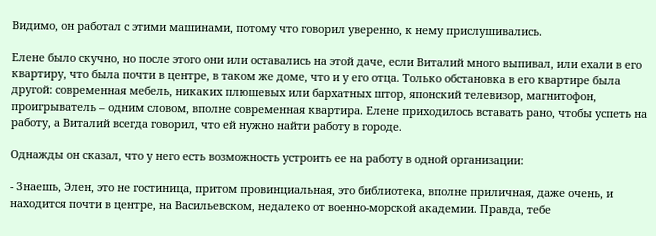Видимо, он работал с этими машинами, потому что говорил уверенно, к нему прислушивались.

Елене было скучно, но после этого они или оставались на этой даче, если Виталий много выпивал, или ехали в его квартиру, что была почти в центре, в таком же доме, что и у его отца. Только обстановка в его квартире была другой: современная мебель, никаких плюшевых или бархатных штор, японский телевизор, магнитофон, проигрыватель – одним словом, вполне современная квартира. Елене приходилось вставать рано, чтобы успеть на работу, а Виталий всегда говорил, что ей нужно найти работу в городе.

Однажды он сказал, что у него есть возможность устроить ее на работу в одной организации:

- Знаешь, Элен, это не гостиница, притом провинциальная, это библиотека, вполне приличная, даже очень, и находится почти в центре, на Васильевском, недалеко от военно-морской академии. Правда, тебе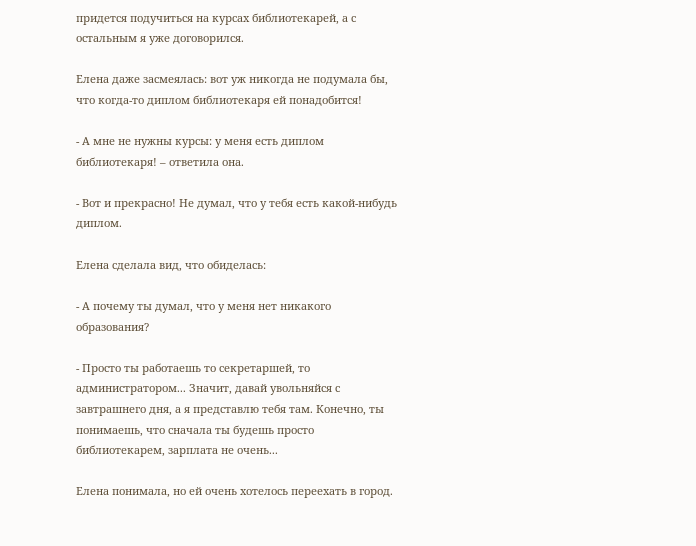придется подучиться на курсах библиотекарей, а с остальным я уже договорился.

Елена даже засмеялась: вот уж никогда не подумала бы, что когда-то диплом библиотекаря ей понадобится!

- А мне не нужны курсы: у меня есть диплом библиотекаря! – ответила она.

- Вот и прекрасно! Не думал, что у тебя есть какой-нибудь диплом.

Елена сделала вид, что обиделась:

- А почему ты думал, что у меня нет никакого образования?

- Просто ты работаешь то секретаршей, то администратором... Значит, давай увольняйся с завтрашнего дня, а я представлю тебя там. Конечно, ты понимаешь, что сначала ты будешь просто библиотекарем, зарплата не очень...

Елена понимала, но ей очень хотелось переехать в город.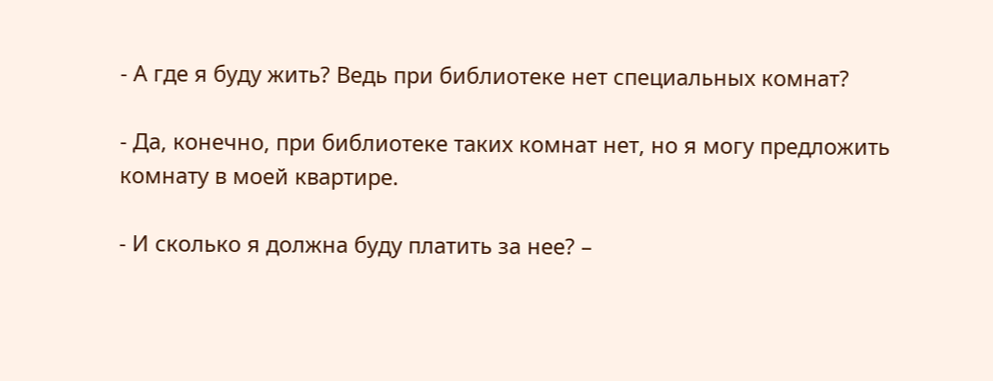- А где я буду жить? Ведь при библиотеке нет специальных комнат?

- Да, конечно, при библиотеке таких комнат нет, но я могу предложить комнату в моей квартире.

- И сколько я должна буду платить за нее? –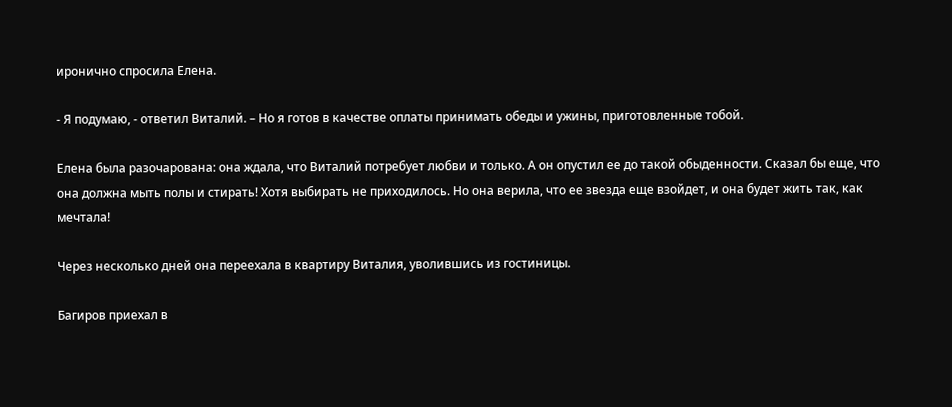иронично спросила Елена.

- Я подумаю, - ответил Виталий. – Но я готов в качестве оплаты принимать обеды и ужины, приготовленные тобой.

Елена была разочарована: она ждала, что Виталий потребует любви и только. А он опустил ее до такой обыденности. Сказал бы еще, что она должна мыть полы и стирать! Хотя выбирать не приходилось. Но она верила, что ее звезда еще взойдет, и она будет жить так, как мечтала!

Через несколько дней она переехала в квартиру Виталия, уволившись из гостиницы.

Багиров приехал в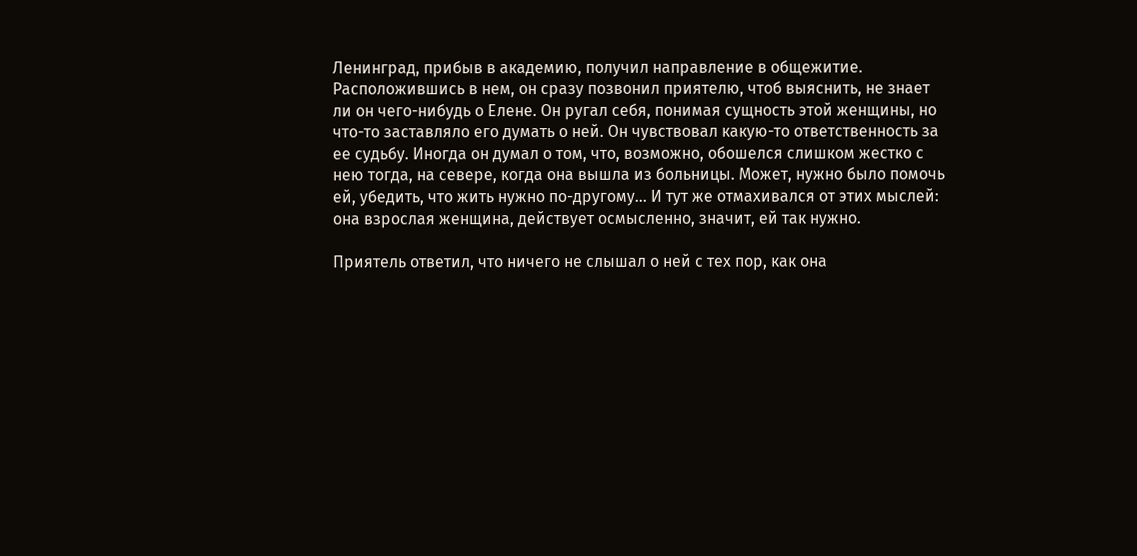Ленинград, прибыв в академию, получил направление в общежитие. Расположившись в нем, он сразу позвонил приятелю, чтоб выяснить, не знает ли он чего-нибудь о Елене. Он ругал себя, понимая сущность этой женщины, но что-то заставляло его думать о ней. Он чувствовал какую-то ответственность за ее судьбу. Иногда он думал о том, что, возможно, обошелся слишком жестко с нею тогда, на севере, когда она вышла из больницы. Может, нужно было помочь ей, убедить, что жить нужно по-другому... И тут же отмахивался от этих мыслей: она взрослая женщина, действует осмысленно, значит, ей так нужно.

Приятель ответил, что ничего не слышал о ней с тех пор, как она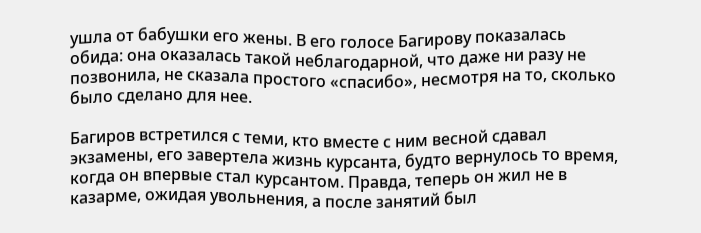ушла от бабушки его жены. В его голосе Багирову показалась обида: она оказалась такой неблагодарной, что даже ни разу не позвонила, не сказала простого «спасибо», несмотря на то, сколько было сделано для нее.

Багиров встретился с теми, кто вместе с ним весной сдавал экзамены, его завертела жизнь курсанта, будто вернулось то время, когда он впервые стал курсантом. Правда, теперь он жил не в казарме, ожидая увольнения, а после занятий был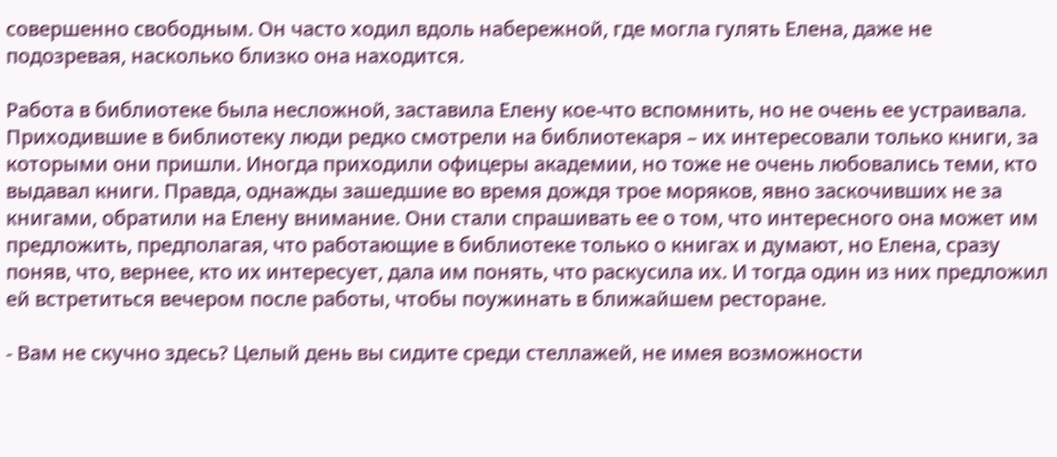совершенно свободным. Он часто ходил вдоль набережной, где могла гулять Елена, даже не подозревая, насколько близко она находится.

Работа в библиотеке была несложной, заставила Елену кое-что вспомнить, но не очень ее устраивала. Приходившие в библиотеку люди редко смотрели на библиотекаря – их интересовали только книги, за которыми они пришли. Иногда приходили офицеры академии, но тоже не очень любовались теми, кто выдавал книги. Правда, однажды зашедшие во время дождя трое моряков, явно заскочивших не за книгами, обратили на Елену внимание. Они стали спрашивать ее о том, что интересного она может им предложить, предполагая, что работающие в библиотеке только о книгах и думают, но Елена, сразу поняв, что, вернее, кто их интересует, дала им понять, что раскусила их. И тогда один из них предложил ей встретиться вечером после работы, чтобы поужинать в ближайшем ресторане.

- Вам не скучно здесь? Целый день вы сидите среди стеллажей, не имея возможности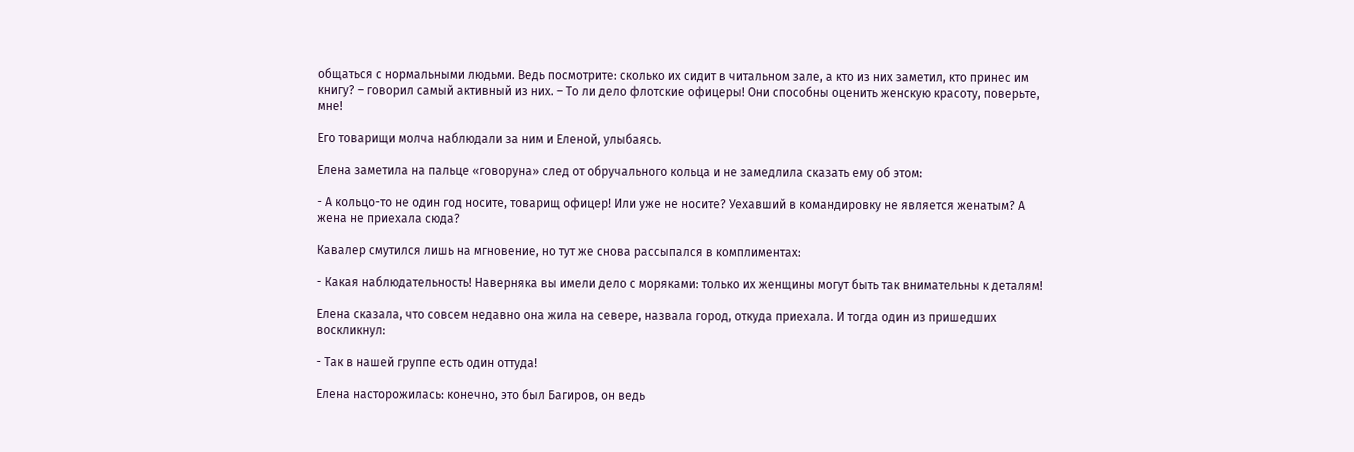общаться с нормальными людьми. Ведь посмотрите: сколько их сидит в читальном зале, а кто из них заметил, кто принес им книгу? – говорил самый активный из них. – То ли дело флотские офицеры! Они способны оценить женскую красоту, поверьте, мне!

Его товарищи молча наблюдали за ним и Еленой, улыбаясь.

Елена заметила на пальце «говоруна» след от обручального кольца и не замедлила сказать ему об этом:

- А кольцо-то не один год носите, товарищ офицер! Или уже не носите? Уехавший в командировку не является женатым? А жена не приехала сюда?

Кавалер смутился лишь на мгновение, но тут же снова рассыпался в комплиментах:

- Какая наблюдательность! Наверняка вы имели дело с моряками: только их женщины могут быть так внимательны к деталям!

Елена сказала, что совсем недавно она жила на севере, назвала город, откуда приехала. И тогда один из пришедших воскликнул:

- Так в нашей группе есть один оттуда!

Елена насторожилась: конечно, это был Багиров, он ведь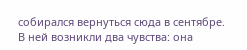собирался вернуться сюда в сентябре. В ней возникли два чувства: она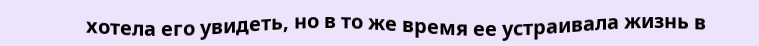хотела его увидеть, но в то же время ее устраивала жизнь в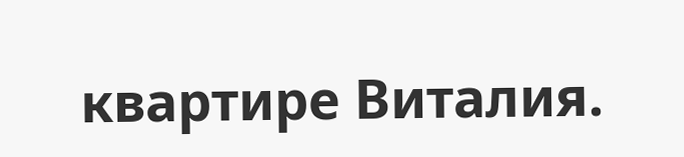квартире Виталия.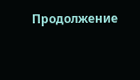Продолжение